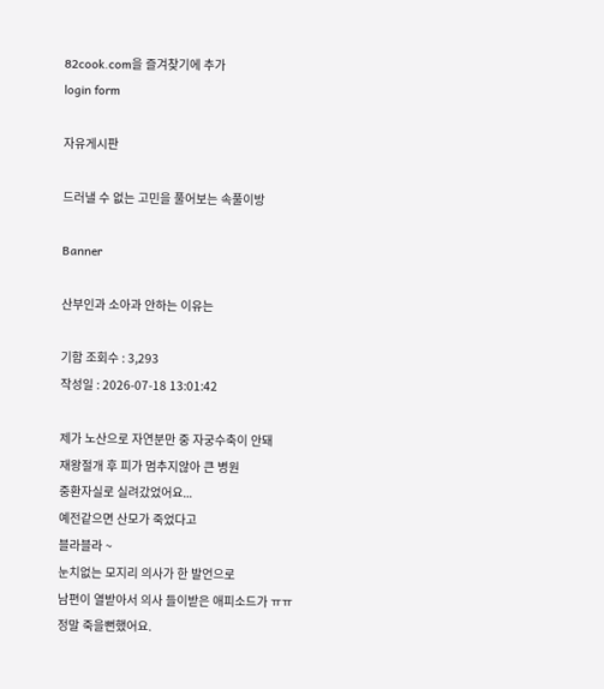82cook.com을 즐겨찾기에 추가
login form

자유게시판

드러낼 수 없는 고민을 풀어보는 속풀이방

Banner

산부인과 소아과 안하는 이유는

기함 조회수 : 3,293
작성일 : 2026-07-18 13:01:42

제가 노산으로 자연분만 중 자궁수축이 안돼
재왕절개 후 피가 멈추지않아 큰 병원
중환자실로 실려갔었어요...
예전같으면 산모가 죽었다고
블라블라 ~
눈치없는 모지리 의사가 한 발언으로
남편이 열받아서 의사 들이받은 애피소드가 ㅠㅠ
정말 죽을뻔했어요.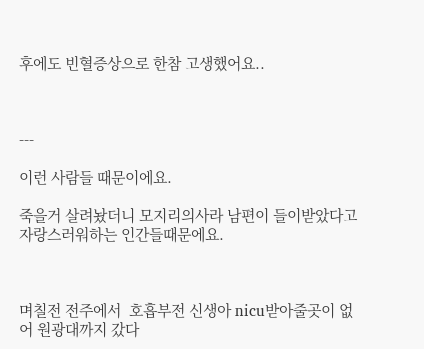후에도 빈혈증상으로 한참 고생했어요..



---

이런 사람들 때문이에요.

죽을거 살려놨더니 모지리의사라 남편이 들이받았다고 자랑스러워하는 인간들때문에요.



며칠전 전주에서  호흡부전 신생아 nicu받아줄곳이 없어 원광대까지 갔다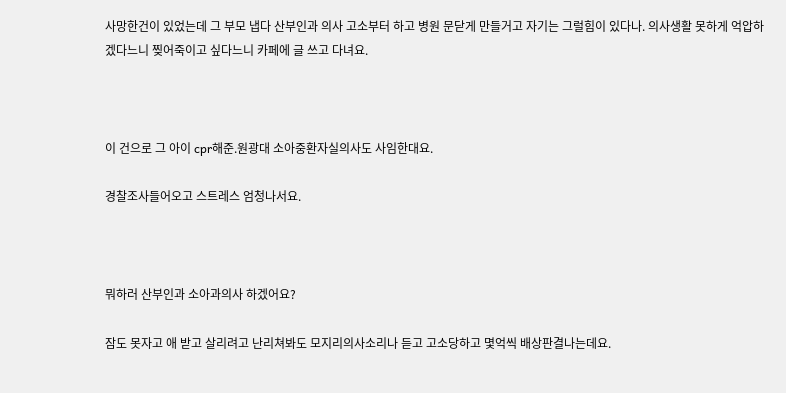사망한건이 있었는데 그 부모 냅다 산부인과 의사 고소부터 하고 병원 문닫게 만들거고 자기는 그럴힘이 있다나. 의사생활 못하게 억압하겠다느니 찢어죽이고 싶다느니 카페에 글 쓰고 다녀요.



이 건으로 그 아이 cpr해준.원광대 소아중환자실의사도 사임한대요.

경찰조사들어오고 스트레스 엄청나서요.



뭐하러 산부인과 소아과의사 하겠어요?

잠도 못자고 애 받고 살리려고 난리쳐봐도 모지리의사소리나 듣고 고소당하고 몇억씩 배상판결나는데요.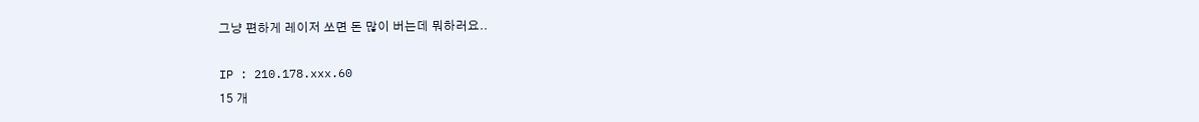그냥 편하게 레이저 쏘면 돈 많이 버는데 뭐하러요..

IP : 210.178.xxx.60
15 개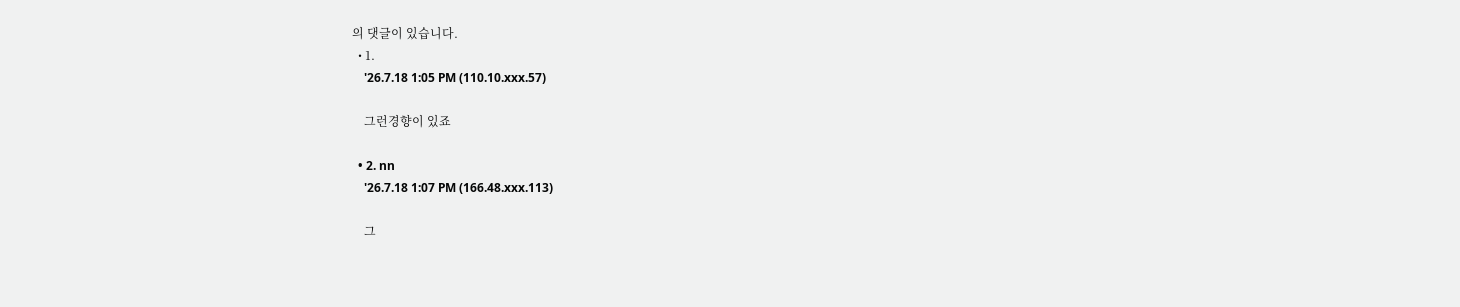의 댓글이 있습니다.
  • 1.
    '26.7.18 1:05 PM (110.10.xxx.57)

    그런경향이 있죠

  • 2. nn
    '26.7.18 1:07 PM (166.48.xxx.113)

    그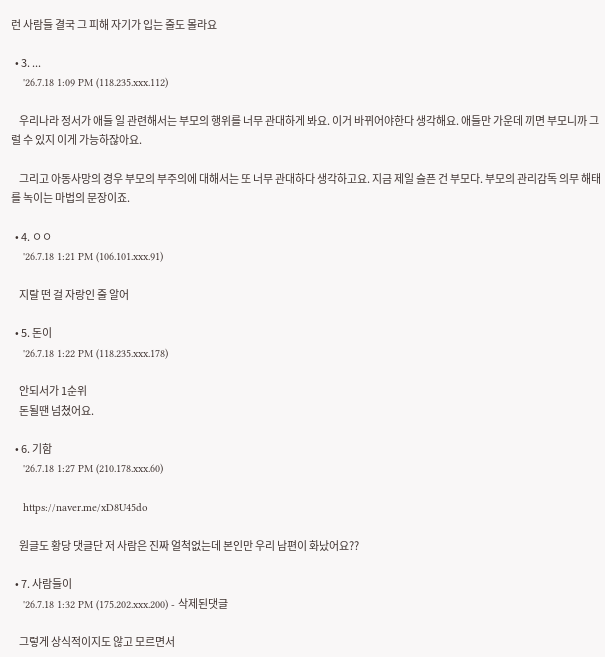런 사람들 결국 그 피해 자기가 입는 줄도 몰라요

  • 3. ...
    '26.7.18 1:09 PM (118.235.xxx.112)

    우리나라 정서가 애들 일 관련해서는 부모의 행위를 너무 관대하게 봐요. 이거 바뀌어야한다 생각해요. 애들만 가운데 끼면 부모니까 그럴 수 있지 이게 가능하잖아요.

    그리고 아동사망의 경우 부모의 부주의에 대해서는 또 너무 관대하다 생각하고요. 지금 제일 슬픈 건 부모다. 부모의 관리감독 의무 해태를 녹이는 마법의 문장이죠.

  • 4. ㅇㅇ
    '26.7.18 1:21 PM (106.101.xxx.91)

    지랄 떤 걸 자랑인 줄 알어

  • 5. 돈이
    '26.7.18 1:22 PM (118.235.xxx.178)

    안되서가 1순위
    돈될땐 넘쳤어요.

  • 6. 기함
    '26.7.18 1:27 PM (210.178.xxx.60)

    https://naver.me/xD8U45do

    원글도 황당 댓글단 저 사람은 진짜 얼척없는데 본인만 우리 남편이 화났어요??

  • 7. 사람들이
    '26.7.18 1:32 PM (175.202.xxx.200) - 삭제된댓글

    그렇게 상식적이지도 않고 모르면서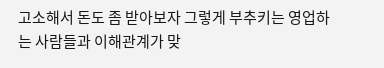고소해서 돈도 좀 받아보자 그렇게 부추키는 영업하는 사람들과 이해관계가 맞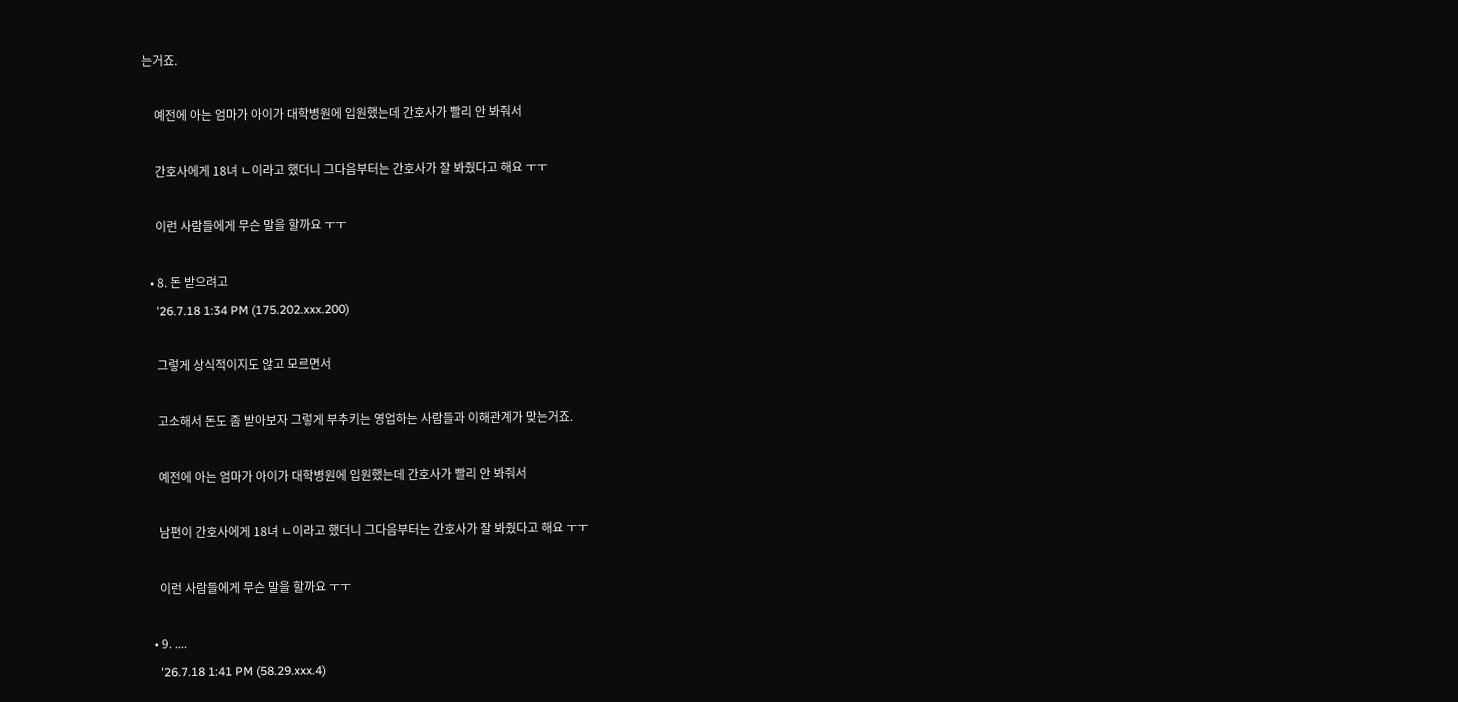는거죠.

    예전에 아는 엄마가 아이가 대학병원에 입원했는데 간호사가 빨리 안 봐줘서

    간호사에게 18녀 ㄴ이라고 했더니 그다음부터는 간호사가 잘 봐줬다고 해요 ㅜㅜ

    이런 사람들에게 무슨 말을 할까요 ㅜㅜ

  • 8. 돈 받으려고
    '26.7.18 1:34 PM (175.202.xxx.200)

    그렇게 상식적이지도 않고 모르면서

    고소해서 돈도 좀 받아보자 그렇게 부추키는 영업하는 사람들과 이해관계가 맞는거죠.

    예전에 아는 엄마가 아이가 대학병원에 입원했는데 간호사가 빨리 안 봐줘서

    남편이 간호사에게 18녀 ㄴ이라고 했더니 그다음부터는 간호사가 잘 봐줬다고 해요 ㅜㅜ

    이런 사람들에게 무슨 말을 할까요 ㅜㅜ

  • 9. ....
    '26.7.18 1:41 PM (58.29.xxx.4)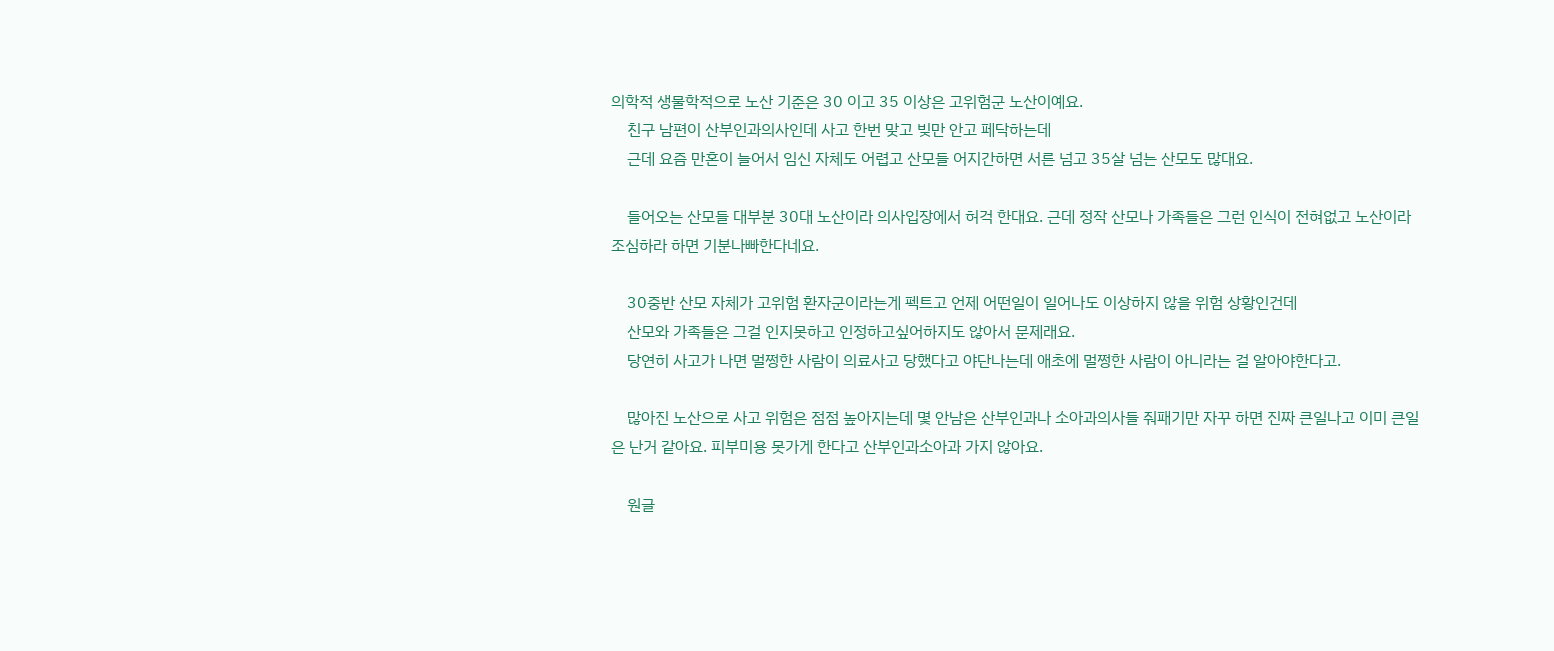의학적 생물학적으로 노산 기준은 30 이고 35 이상은 고위험군 노산이예요.
    친구 남편이 산부인과의사인데 사고 한번 맞고 빚만 안고 페닥하는데
    근데 요즘 만혼이 늘어서 임신 자체도 어렵고 산모들 어지간하면 서른 넘고 35살 넘는 산모도 많대요.

    들어오는 산모들 대부분 30대 노산이라 의사입장에서 허걱 한대요. 근데 정작 산모나 가족들은 그런 인식이 전혀없고 노산이라 조심하라 하면 기분나빠한다네요.

    30중반 산모 자체가 고위험 환자군이라는게 펙트고 언제 어떤일이 일어나도 이상하지 않을 위험 상황인건데
    산모와 가족들은 그걸 인지못하고 인정하고싶어하지도 않아서 문제래요.
    당연히 사고가 나면 멀쩡한 사람이 의료사고 당했다고 야단나는데 애초에 멀쩡한 사람이 아니라는 걸 알아야한다고.

    많아진 노산으로 사고 위험은 점점 높아지는데 몇 안남은 산부인과나 소아과의사들 줘패기만 자꾸 하면 진짜 큰일나고 이미 큰일은 난거 같아요. 피부미용 못가게 한다고 산부인과소아과 가지 않아요.

    원글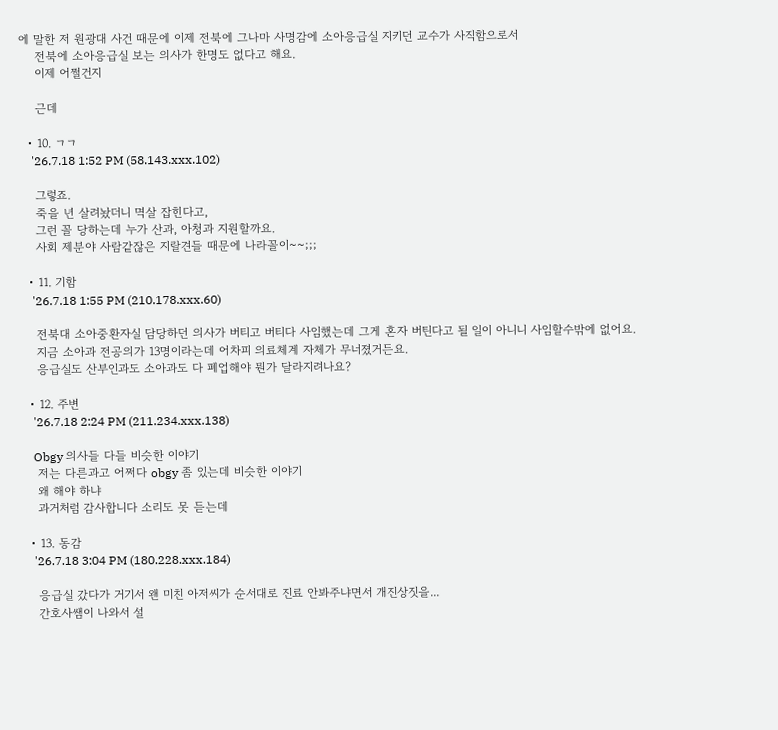에 말한 저 원광대 사건 때문에 이제 전북에 그나마 사명감에 소아응급실 지키던 교수가 사직함으로서
    전북에 소아응급실 보는 의사가 한명도 없다고 해요.
    이제 어쩔건지

    근데

  • 10. ㄱㄱ
    '26.7.18 1:52 PM (58.143.xxx.102)

    그렇죠.
    죽을 년 살려놨더니 멱살 잡힌다고,
    그런 꼴 당하는데 누가 산과, 아청과 지원할까요.
    사회 제분야 사람같잖은 지랄견들 때문에 나라꼴이~~;;;

  • 11. 기함
    '26.7.18 1:55 PM (210.178.xxx.60)

    전북대 소아중환자실 담당하던 의사가 버티고 버티다 사임했는데 그게 혼자 버틴다고 될 일이 아니니 사임할수밖에 없어요.
    지금 소아과 전공의가 13명이라는데 어차피 의료체계 자체가 무너졌거든요.
    응급실도 산부인과도 소아과도 다 폐업해야 뭔가 달라지려나요?

  • 12. 주변
    '26.7.18 2:24 PM (211.234.xxx.138)

    Obgy 의사들 다들 비슷한 이야기
    저는 다른과고 어쩌다 obgy 좀 있는데 비슷한 이야기
    왜 해야 하냐
    과거처럼 감사합니다 소리도 못 듣는데

  • 13. 동감
    '26.7.18 3:04 PM (180.228.xxx.184)

    응급실 갔다가 거기서 왠 미친 아저씨가 순서대로 진료 안봐주냐면서 개진상짓을...
    간호사쌤이 나와서 설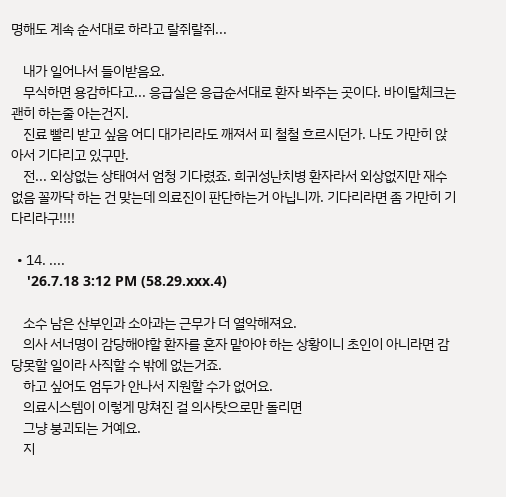명해도 계속 순서대로 하라고 랄쥐랄쥐...

    내가 일어나서 들이받음요.
    무식하면 용감하다고... 응급실은 응급순서대로 환자 봐주는 곳이다. 바이탈체크는 괜히 하는줄 아는건지.
    진료 빨리 받고 싶음 어디 대가리라도 깨져서 피 철철 흐르시던가. 나도 가만히 앉아서 기다리고 있구만.
    전... 외상없는 상태여서 엄청 기다렸죠. 희귀성난치병 환자라서 외상없지만 재수없음 꼴까닥 하는 건 맞는데 의료진이 판단하는거 아닙니까. 기다리라면 좀 가만히 기다리라구!!!!

  • 14. ....
    '26.7.18 3:12 PM (58.29.xxx.4)

    소수 남은 산부인과 소아과는 근무가 더 열악해져요.
    의사 서너명이 감당해야할 환자를 혼자 맡아야 하는 상황이니 초인이 아니라면 감당못할 일이라 사직할 수 밖에 없는거죠.
    하고 싶어도 엄두가 안나서 지원할 수가 없어요.
    의료시스템이 이렇게 망쳐진 걸 의사탓으로만 돌리면
    그냥 붕괴되는 거예요.
    지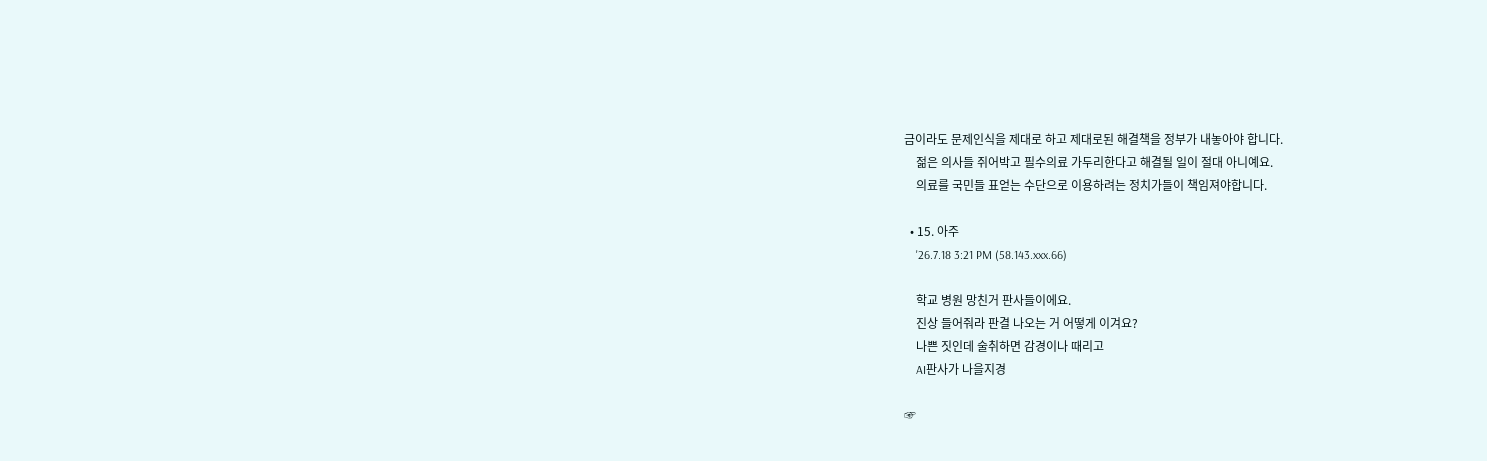금이라도 문제인식을 제대로 하고 제대로된 해결책을 정부가 내놓아야 합니다.
    젊은 의사들 쥐어박고 필수의료 가두리한다고 해결될 일이 절대 아니예요.
    의료를 국민들 표얻는 수단으로 이용하려는 정치가들이 책임져야합니다.

  • 15. 아주
    '26.7.18 3:21 PM (58.143.xxx.66)

    학교 병원 망친거 판사들이에요.
    진상 들어줘라 판결 나오는 거 어떻게 이겨요?
    나쁜 짓인데 술취하면 감경이나 때리고
    AI판사가 나을지경

☞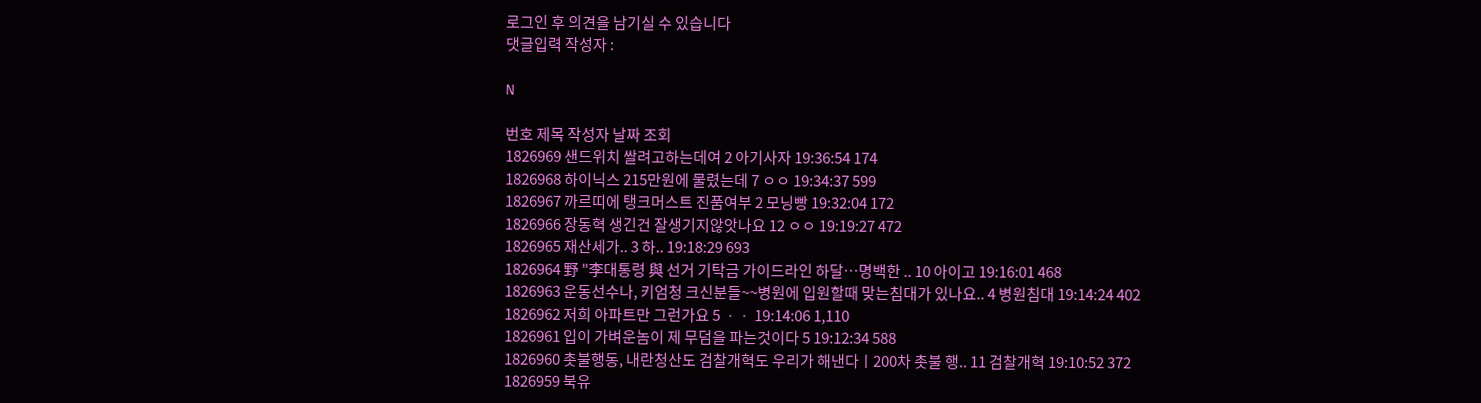로그인 후 의견을 남기실 수 있습니다
댓글입력 작성자 :

N

번호 제목 작성자 날짜 조회
1826969 샌드위치 쌀려고하는데여 2 아기사자 19:36:54 174
1826968 하이닉스 215만원에 물렸는데 7 ㅇㅇ 19:34:37 599
1826967 까르띠에 탱크머스트 진품여부 2 모닝빵 19:32:04 172
1826966 장동혁 생긴건 잘생기지않앗나요 12 ㅇㅇ 19:19:27 472
1826965 재산세가.. 3 하.. 19:18:29 693
1826964 野 "李대통령 與 선거 기탁금 가이드라인 하달…명백한 .. 10 아이고 19:16:01 468
1826963 운동선수나, 키엄청 크신분들~~병원에 입원할때 맞는침대가 있나요.. 4 병원침대 19:14:24 402
1826962 저희 아파트만 그런가요 5 ㆍㆍ 19:14:06 1,110
1826961 입이 가벼운놈이 제 무덤을 파는것이다 5 19:12:34 588
1826960 촛불행동, 내란청산도 검찰개혁도 우리가 해낸다ㅣ200차 촛불 행.. 11 검찰개혁 19:10:52 372
1826959 북유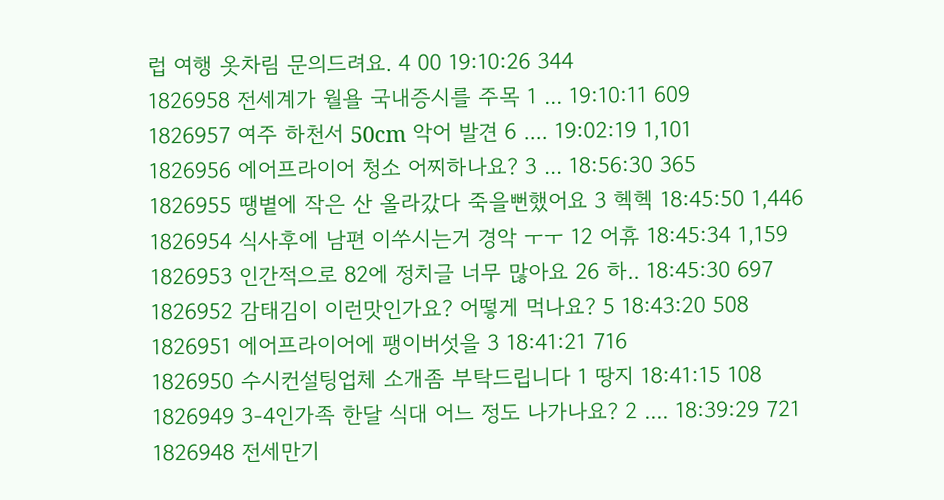럽 여행 옷차림 문의드려요. 4 00 19:10:26 344
1826958 전세계가 월욜 국내증시를 주목 1 ... 19:10:11 609
1826957 여주 하천서 50cm 악어 발견 6 .... 19:02:19 1,101
1826956 에어프라이어 청소 어찌하나요? 3 ... 18:56:30 365
1826955 땡볕에 작은 산 올라갔다 죽을뻔했어요 3 헥헥 18:45:50 1,446
1826954 식사후에 남편 이쑤시는거 경악 ㅜㅜ 12 어휴 18:45:34 1,159
1826953 인간적으로 82에 정치글 너무 많아요 26 하.. 18:45:30 697
1826952 감태김이 이런맛인가요? 어떻게 먹나요? 5 18:43:20 508
1826951 에어프라이어에 팽이버섯을 3 18:41:21 716
1826950 수시컨설팅업체 소개좀 부탁드립니다 1 땅지 18:41:15 108
1826949 3-4인가족 한달 식대 어느 정도 나가나요? 2 .... 18:39:29 721
1826948 전세만기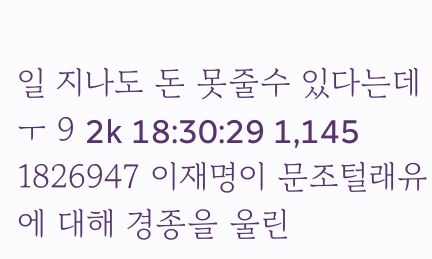일 지나도 돈 못줄수 있다는데ㅜ 9 2k 18:30:29 1,145
1826947 이재명이 문조털래유에 대해 경종을 울린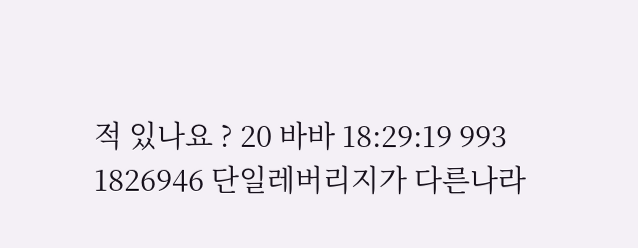적 있나요 ? 20 바바 18:29:19 993
1826946 단일레버리지가 다른나라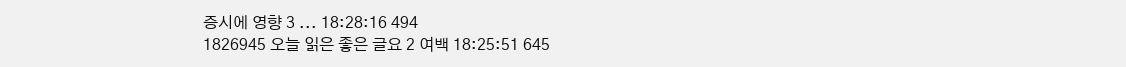증시에 영향 3 ... 18:28:16 494
1826945 오늘 읽은 좋은 글요 2 여백 18:25:51 645